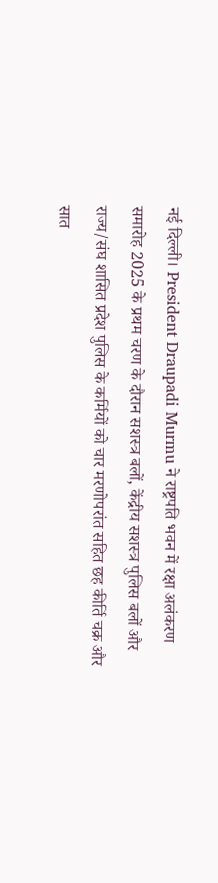नई दिल्ली। President Draupadi Murmu ने राष्ट्रपति भवन में रक्षा अलंकरण समारोह 2025 के प्रथम चरण के दौरान सशस्त्र बलों, केंद्रीय सशस्त्र पुलिस बलों और राज्य/संघ शासित प्रदेश पुलिस के कर्मियों को चार मरणोपरांत सहित छह कीर्ति चक्र और सात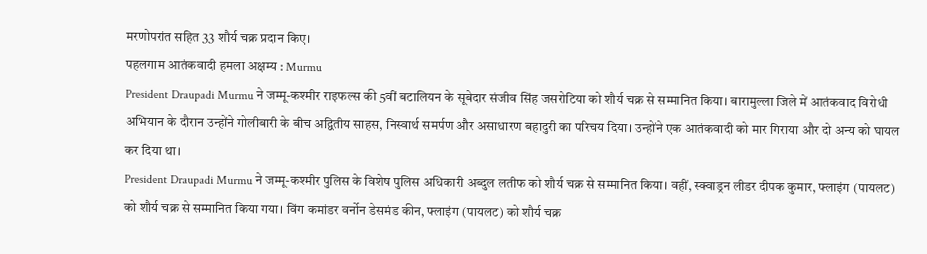मरणोपरांत सहित 33 शौर्य चक्र प्रदान किए।
पहलगाम आतंकवादी हमला अक्षम्य : Murmu
President Draupadi Murmu ने जम्मू-कश्मीर राइफल्स की 5वीं बटालियन के सूबेदार संजीव सिंह जसरोटिया को शौर्य चक्र से सम्मानित किया। बारामुल्ला जिले में आतंकवाद विरोधी अभियान के दौरान उन्होंने गोलीबारी के बीच अद्वितीय साहस, निस्वार्थ समर्पण और असाधारण बहादुरी का परिचय दिया। उन्होंने एक आतंकवादी को मार गिराया और दो अन्य को घायल कर दिया था।
President Draupadi Murmu ने जम्मू-कश्मीर पुलिस के विशेष पुलिस अधिकारी अब्दुल लतीफ को शौर्य चक्र से सम्मानित किया। वहीं, स्क्वाड्रन लीडर दीपक कुमार, फ्लाइंग (पायलट) को शौर्य चक्र से सम्मानित किया गया। विंग कमांडर वर्नोन डेसमंड कीन, फ्लाइंग (पायलट) को शौर्य चक्र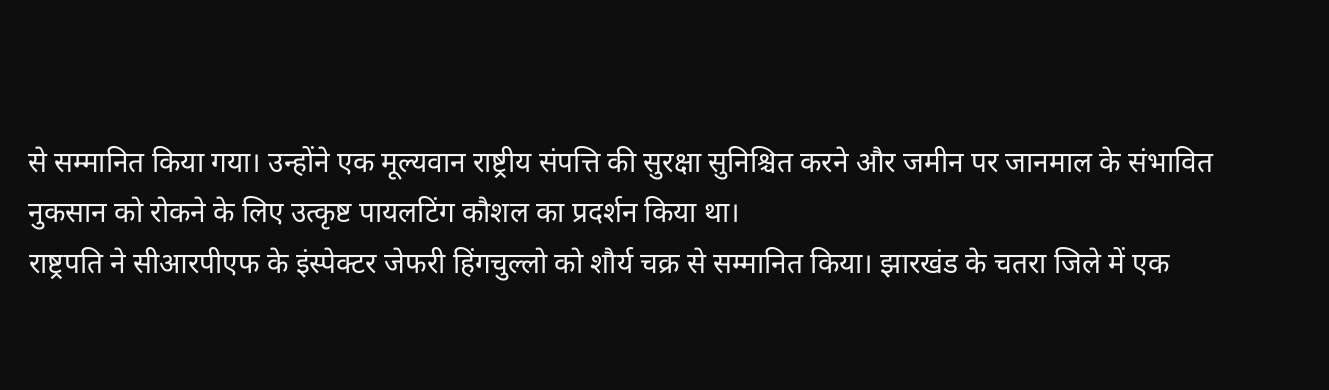से सम्मानित किया गया। उन्होंने एक मूल्यवान राष्ट्रीय संपत्ति की सुरक्षा सुनिश्चित करने और जमीन पर जानमाल के संभावित नुकसान को रोकने के लिए उत्कृष्ट पायलटिंग कौशल का प्रदर्शन किया था।
राष्ट्रपति ने सीआरपीएफ के इंस्पेक्टर जेफरी हिंगचुल्लो को शौर्य चक्र से सम्मानित किया। झारखंड के चतरा जिले में एक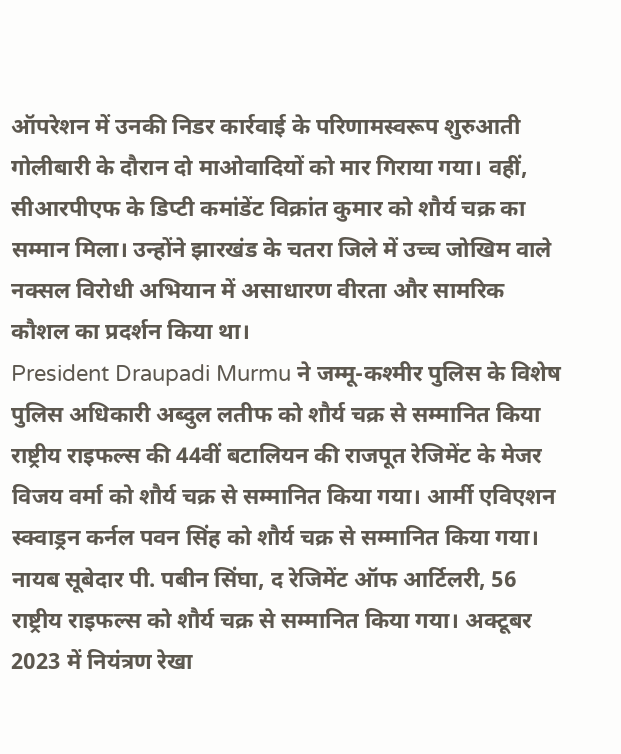ऑपरेशन में उनकी निडर कार्रवाई के परिणामस्वरूप शुरुआती गोलीबारी के दौरान दो माओवादियों को मार गिराया गया। वहीं, सीआरपीएफ के डिप्टी कमांडेंट विक्रांत कुमार को शौर्य चक्र का सम्मान मिला। उन्होंने झारखंड के चतरा जिले में उच्च जोखिम वाले नक्सल विरोधी अभियान में असाधारण वीरता और सामरिक कौशल का प्रदर्शन किया था।
President Draupadi Murmu ने जम्मू-कश्मीर पुलिस के विशेष पुलिस अधिकारी अब्दुल लतीफ को शौर्य चक्र से सम्मानित किया
राष्ट्रीय राइफल्स की 44वीं बटालियन की राजपूत रेजिमेंट के मेजर विजय वर्मा को शौर्य चक्र से सम्मानित किया गया। आर्मी एविएशन स्क्वाड्रन कर्नल पवन सिंह को शौर्य चक्र से सम्मानित किया गया। नायब सूबेदार पी. पबीन सिंघा, द रेजिमेंट ऑफ आर्टिलरी, 56 राष्ट्रीय राइफल्स को शौर्य चक्र से सम्मानित किया गया। अक्टूबर 2023 में नियंत्रण रेखा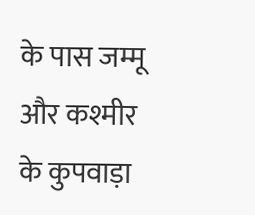के पास जम्मू और कश्मीर के कुपवाड़ा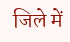जिले में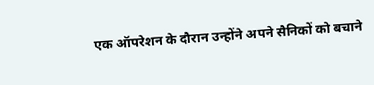एक ऑपरेशन के दौरान उन्होंने अपने सैनिकों को बचाने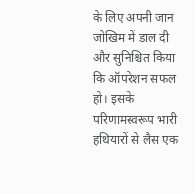के लिए अपनी जान जोखिम में डाल दी और सुनिश्चित किया कि ऑपरेशन सफल हो। इसके परिणामस्वरूप भारी हथियारों से लैस एक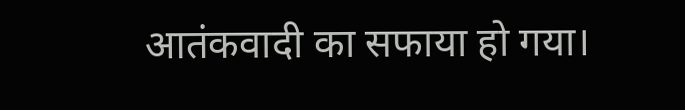आतंकवादी का सफाया हो गया।